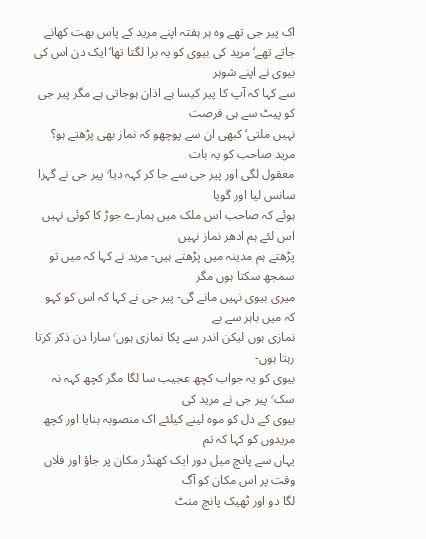اک پیر جی تھے وہ ہر ہفتہ اپنے مرید کے پاس بھت کھانے
جاتے تھے‘مرید کی بیوی کو یہ برا لگتا تھا‘ایک دن اس کی بیوی نے اپنے شوہر
سے کہا کہ آپ کا پیر کیسا ہے اذان ہوجاتی ہے مگر پیر جی کو پیٹ سے ہی فرصت
نہیں ملتی‘ کبھی ان سے پوچھو کہ نماز بھی پڑھتے ہو؟ مرید صاحب کو یہ بات
معقول لگی اور پیر جی سے جا کر کہہ دیا٬ پیر جی نے گہرا سانس لیا اور گویا
ہوئے کہ صاحب اس ملک میں ہمارے جوڑ کا کوئی نہیں اس لئے ہم ادھر نماز نہیں
پڑھتے ہم مدینہ میں پڑھتے ہیں- مرید نے کہا کہ میں تو سمجھ سکتا ہوں مگر
میری بیوی نہیں مانے گی- پیر جی نے کہا کہ اس کو کہو کہ میں باہر سے بے
نمازی ہوں لیکن اندر سے پکا نمازی ہوں٬ سارا دن ذکر کرتا رہتا ہوں-
بیوی کو یہ جواب کچھ عجیب سا لگا مگر کچھ کہہ نہ سک٬ پیر جی نے مرید کی
بیوی کے دل کو موہ لینے کیلئے اک منصوبہ بنایا اور کچھ مریدوں کو کہا کہ تم
یہاں سے پانچ میل دور ایک کھنڈر مکان پر جاؤ اور فلاں وقت پر اس مکان کو آگ
لگا دو اور ٹھیک پانچ منٹ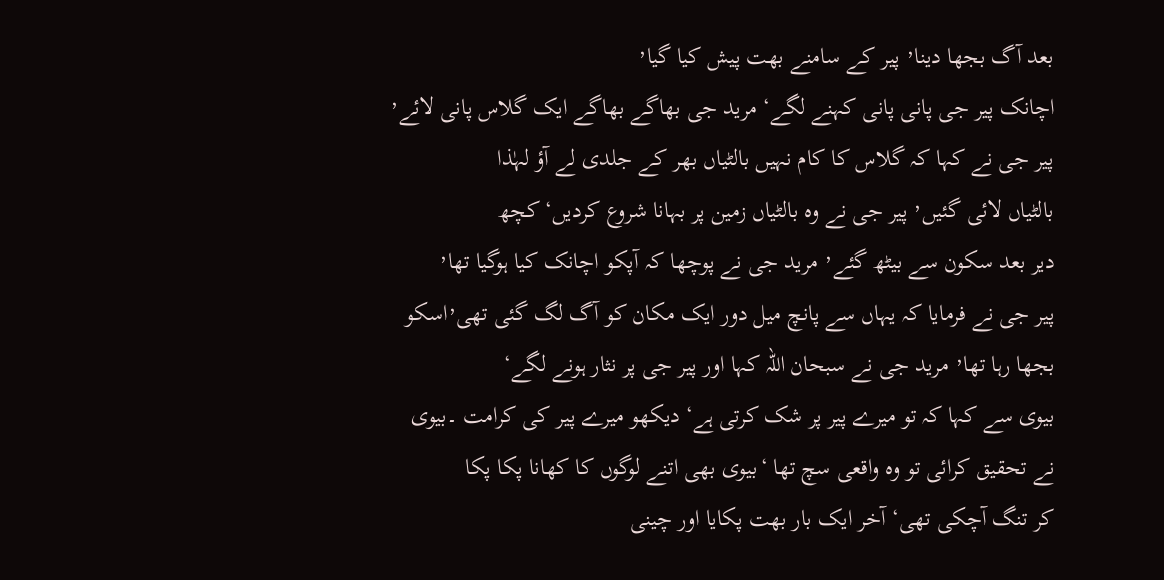بعد آگ بجھا دینا٬ پیر کے سامنے بھت پیش کیا گیا٬
اچانک پیر جی پانی پانی کہنے لگے‘ مرید جی بھاگے بھاگے ایک گلاس پانی لائے٬
پیر جی نے کہا کہ گلاس کا کام نہیں بالٹیاں بھر کے جلدی لے آؤ لہٰذا
بالٹیاں لائی گئیں٬ پیر جی نے وہ بالٹیاں زمین پر بہانا شروع کردیں‘ کچھ
دیر بعد سکون سے بیٹھ گئے٬ مرید جی نے پوچھا کہ آپکو اچانک کیا ہوگیا تھا٬
پیر جی نے فرمایا کہ یہاں سے پانچ میل دور ایک مکان کو آگ لگ گئی تھی٬اسکو
بجھا رہا تھا٬ مرید جی نے سبحان اللہ کہا اور پیر جی پر نثار ہونے لگے‘
بیوی سے کہا کہ تو میرے پیر پر شک کرتی ہے‘ دیکھو میرے پیر کی کرامت ۔بیوی
نے تحقیق کرائی تو وہ واقعی سچ تھا ‘بیوی بھی اتنے لوگوں کا کھانا پکا پکا
کر تنگ آچکی تھی‘آخر ایک بار بھت پکایا اور چینی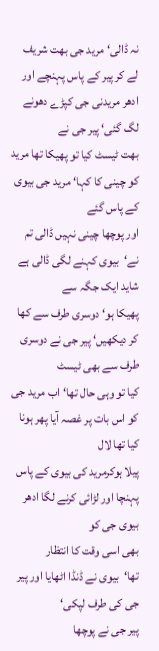نہ ڈالی‘ مرید جی بھت شریف
لے کر پیر کے پاس پہنچے اور ادھر مریدنی جی کپڑے دھونے لگ گئی‘ پیر جی نے
بھت ٹیسٹ کیا تو پھیکا تھا مرید کو چینی کا کہا‘ مرید جی بیوی کے پاس گئے
اور پوچھا چینی نہیں ڈالی تم نے‘بیوی کہنے لگی ڈالی ہے شاید ایک جگہ سے
پھیکا ہو‘ دوسری طرف سے کھا کر دیکھیں‘ پیر جی نے دوسری طرف سے بھی ٹیسٹ
کیا تو وہی حال تھا‘اب مرید جی کو اس بات پر غصہ آیا پھر ہونا کیا تھا لال
پیلا ہوکرمرید کی بیوی کے پاس پہنچا اور لڑائی کرنے لگا ادھر بیوی جی کو
بھی اسی وقت کا انتظار تھا‘بیوی نے ڈنڈا اٹھایا اور پیر جی کی طرف لپکی‘
پیر جی نے پوچھا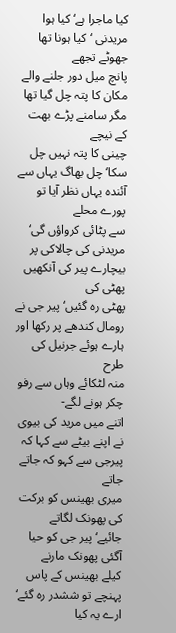کیا ماجرا ہے‘ کیا ہوا مریدنی ‘کیا ہونا تھا جھوٹے تجھے
پانچ میل دور جلنے والے مکان کا پتہ چل گیا تھا مگر سامنے پڑے بھت کے نیچے
چینی کا پتہ نہیں چل سکا‘ چل بھاگ یہاں سے آئندہ یہاں نظر آیا تو پورے محلے
سے پٹائی کرواؤں گی‘ مریدنی کی چالاکی پر بیچارے پیر کی آنکھیں پھٹی کی
پھٹی رہ گئیں‘ پیر جی نے رومال کندھے پر رکھا اور ہارے ہوئے جرنیل کی طرح
منہ لٹکائے وہاں سے رفو چکر ہونے لگے-
اتنے میں مرید کی بیوی نے اپنے بیٹے سے کہا کہ پیرجی سے کہو کہ جاتے جاتے
میری بھینس کو برکت کی پھونک لگاتے جائیے‘پیر جی کو حیا آگئی پھونک مارنے
کیلے بھینس کے پاس پہنچے تو ششدر رہ گئے‘ ارے یہ کیا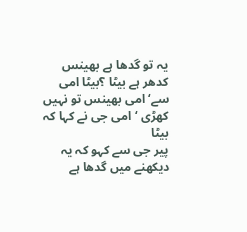یہ تو گدھا ہے بھینس
کدھر ہے بیٹا ؟بیٹا امی سے‘ امی بھینس تو نہیں کھڑی ‘امی جی نے کہا کہ بیٹا
پیر جی سے کہو کہ یہ دیکھنے میں گدھا ہے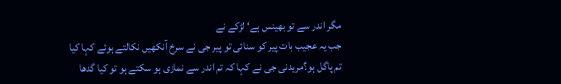مگر اندر سے تو بھینس ہے‘ لڑکے نے
جب یہ عجیب بات پیر کو سنائی تو پیر جی نے سرخ آنکھیں نکالتے ہوئے کہا کیا
تم پاگل ہو؟مریدنی جی نے کہا کہ تم اندر سے نمازی ہو سکتے ہو تو کیا گدھا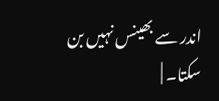اندر سے بھینس نہیں بن سکتا۔ |